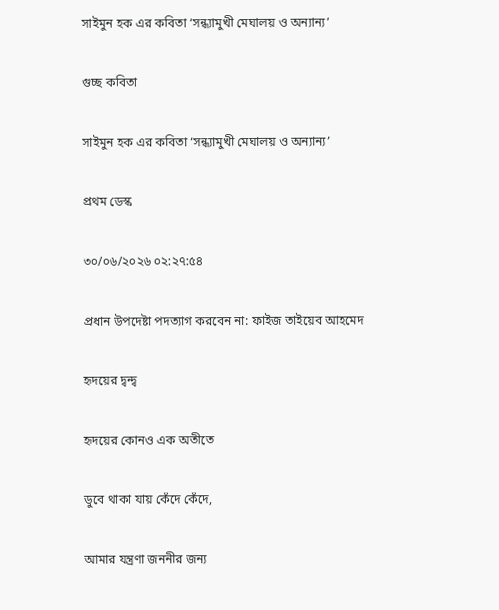সাইমুন হক এর কবিতা ‘সন্ধ‍্যামুখী মেঘালয় ও অন‍্যান‍্য’

গুচ্ছ কবিতা

সাইমুন হক এর কবিতা ‘সন্ধ‍্যামুখী মেঘালয় ও অন‍্যান‍্য’

প্রথম ডেস্ক

৩০/০৬/২০২৬ ০২:২৭:৫৪

প্রধান উপদেষ্টা পদত্যাগ করবেন না: ফাইজ তাইয়েব আহমেদ

হৃদয়ের দ্বন্দ্ব

হৃদয়ের কোনও এক অতীতে

ডুবে থাকা যায় কেঁদে কেঁদে,

আমার যন্ত্রণা জননীর জন্য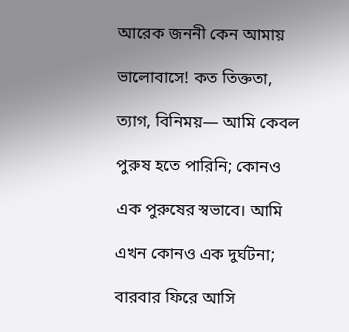আরেক জননী কেন আমায়

ভালোবাসে! কত তিক্ততা,

ত্যাগ, বিনিময়— আমি কেবল

পুরুষ হতে পারিনি; কোনও

এক পুরুষের স্বভাবে। আমি

এখন কোনও এক দুর্ঘটনা;

বারবার ফিরে আসি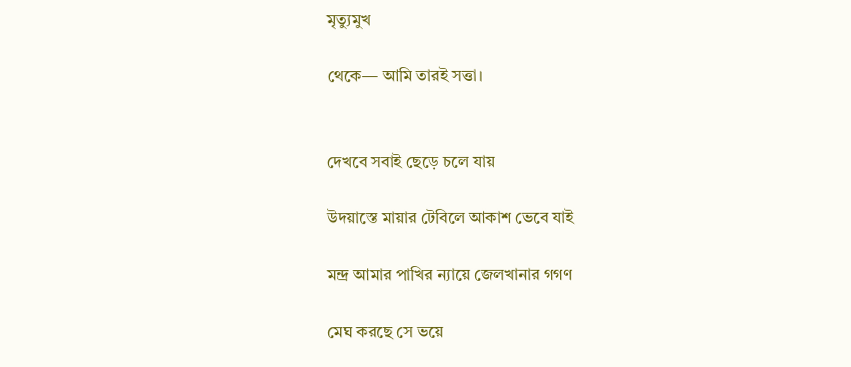মৃত্যুমুখ

থেকে— আমি তারই সত্তা।


দেখবে সবাই ছেড়ে চলে যায়

উদয়াস্তে মায়ার টেবিলে আকাশ ভেবে যাই

মন্দ্র আমার পাখির ন্যায়ে জেলখানার গগণ

মেঘ করছে সে ভয়ে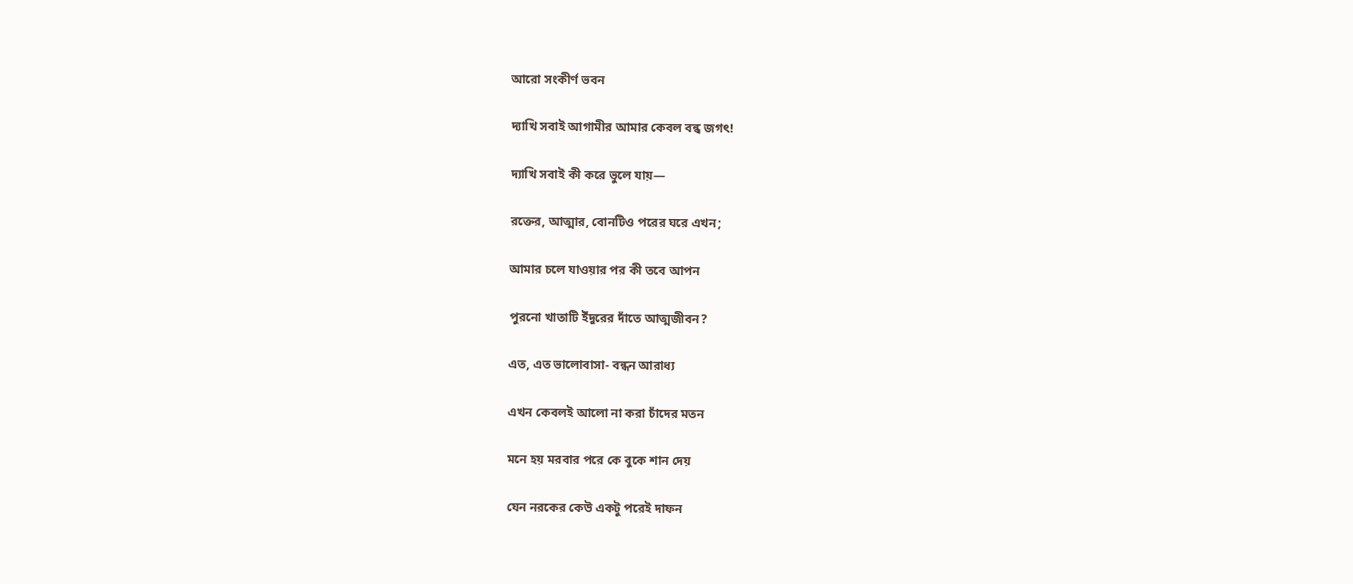আরো সংকীর্ণ ভবন

দ্যাখি সবাই আগামীর আমার কেবল বন্ধ জগৎ!

দ্যাখি সবাই কী করে ভুলে যায়—

রক্তের, আত্মার, বোনটিও পরের ঘরে এখন;

আমার চলে যাওয়ার পর কী তবে আপন

পুরনো খাতাটি ইঁদুরের দাঁতে আত্মজীবন?

এত, এত ভালোবাসা- বন্ধন আরাধ্য

এখন কেবলই আলো না করা চাঁদের মতন

মনে হয় মরবার পরে কে বুকে শান দেয়

যেন নরকের কেউ একটু পরেই দাফন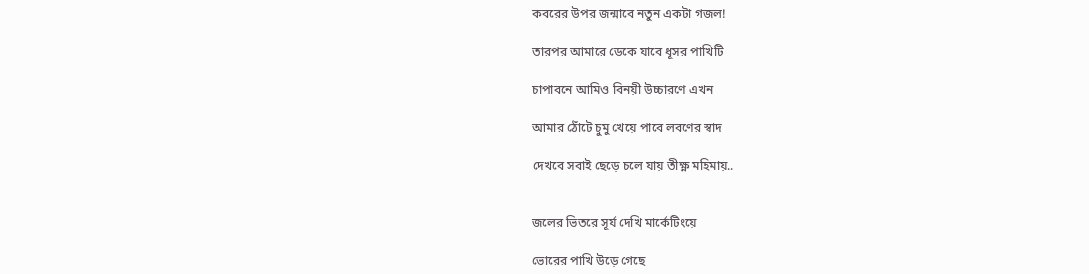কবরের উপর জন্মাবে নতুন একটা গজল!

তারপর আমারে ডেকে যাবে ধূসর পাখিটি

চাপাবনে আমিও বিনয়ী উচ্চারণে এখন

আমার ঠোঁটে চুমু খেয়ে পাবে লবণের স্বাদ

দেখবে সবাই ছেড়ে চলে যায় তীক্ষ্ণ মহিমায়..


জলের ভিতরে সূর্য দেখি মার্কেটিংয়ে

ভোরের পাখি উড়ে গেছে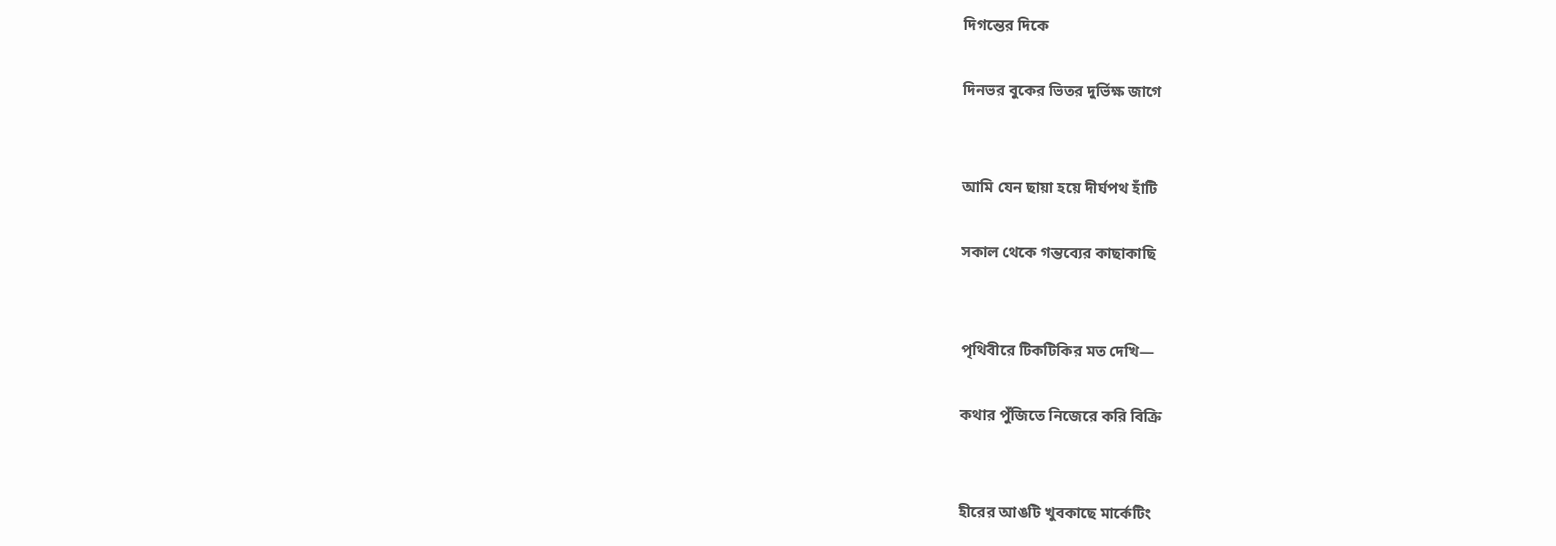দিগন্তের দিকে

দিনভর বুকের ভিতর দুর্ভিক্ষ জাগে


আমি যেন ছায়া হয়ে দীর্ঘপথ হাঁটি

সকাল থেকে গন্তব্যের কাছাকাছি


পৃথিবীরে টিকটিকির মত দেখি—

কথার পুঁজিতে নিজেরে করি বিক্রি


হীরের আঙটি খুবকাছে মার্কেটিং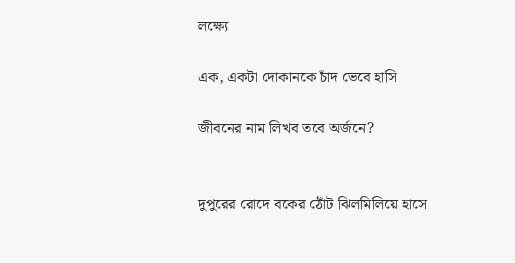লক্ষ্যে

এক, একটা দোকানকে চাঁদ ভেবে হাসি

জীবনের নাম লিখব তবে অর্জনে?


দুপুরের রোদে বকের ঠোঁট ঝিলমিলিয়ে হাসে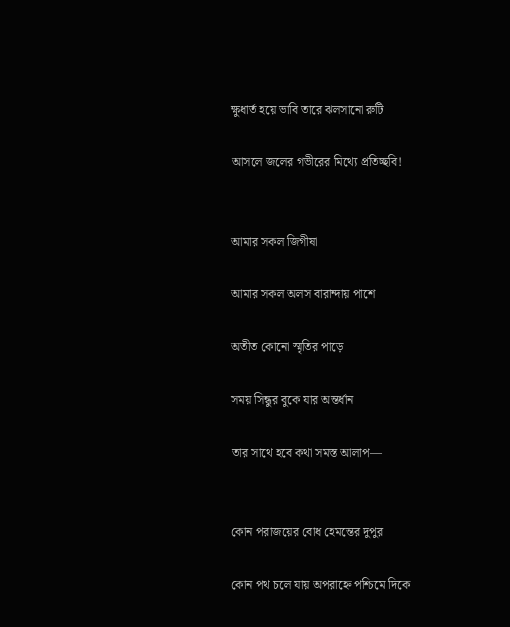ক্ষুধার্ত হয়ে ভাবি তারে ঝলসানো রুটি

আসলে জলের গভীরের মিথ্যে প্রতিচ্ছবি!


আমার সকল জিগীষা

আমার সকল অলস বারান্দায় পাশে

অতীত কোনো স্মৃতির পাড়ে

সময় সিন্ধুর বুকে যার অন্তর্ধান

তার সাথে হবে কথা সমস্ত আলাপ—


কোন পরাজয়ের বোধ হেমন্তের দুপুর

কোন পথ চলে যায় অপরাহ্নে পশ্চিমে দিকে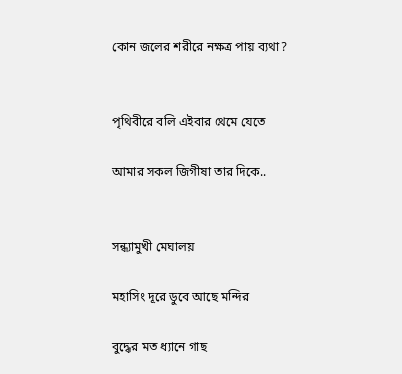কোন জলের শরীরে নক্ষত্র পায় ব্যথা?


পৃথিবীরে বলি এইবার থেমে যেতে

আমার সকল জিগীষা তার দিকে..


সন্ধ্যামুখী মেঘালয়

মহাসিং দূরে ডুবে আছে মন্দির

বুদ্ধের মত ধ্যানে গাছ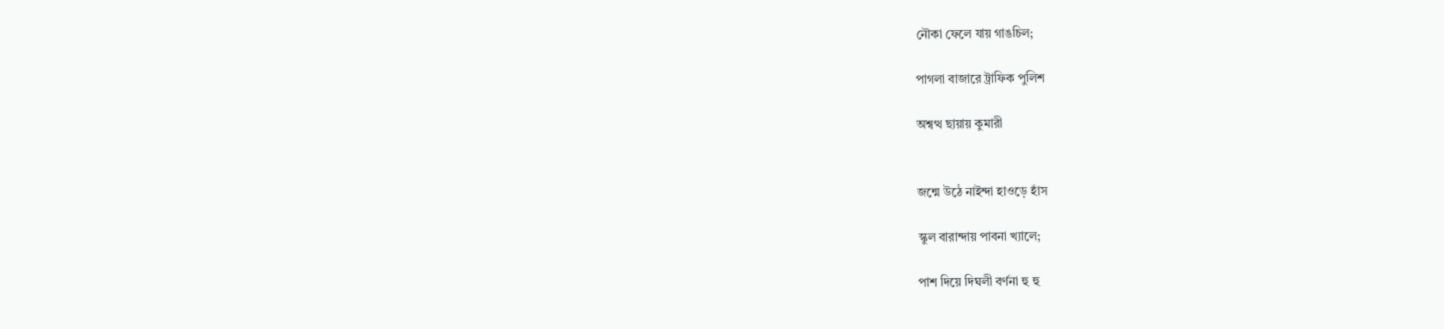নৌকা ফেলে যায় গাঙচিল;

পাগলা বাজারে ট্রাফিক পুলিশ

অশ্বত্থ ছায়ায় কুমারী


জন্মে উঠে নাইন্দা হাওড়ে হাঁস

স্কুল বারান্দায় পাবনা খ্যালে;

পাশ দিয়ে দিঘলী বর্ণনা হু হু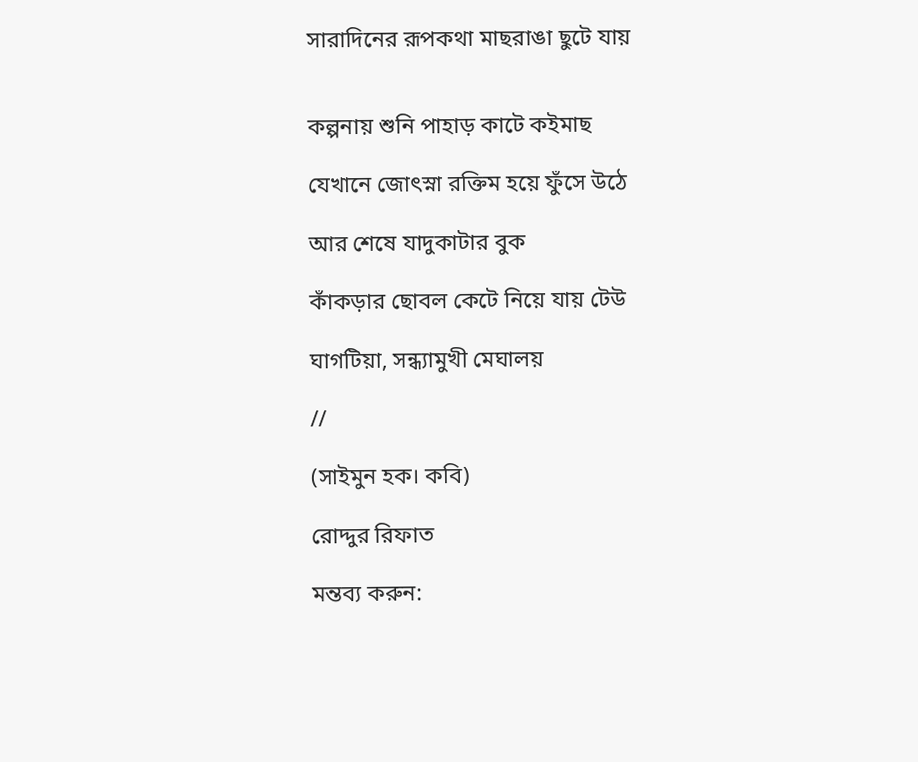সারাদিনের রূপকথা মাছরাঙা ছুটে যায়


কল্পনায় শুনি পাহাড় কাটে কইমাছ

যেখানে জোৎস্না রক্তিম হয়ে ফুঁসে উঠে

আর শেষে যাদুকাটার বুক

কাঁকড়ার ছোবল কেটে নিয়ে যায় টেউ

ঘাগটিয়া, সন্ধ্যামুখী মেঘালয়

//

(সাইমুন হক। কবি)

রোদ্দুর রিফাত

মন্তব্য করুন: